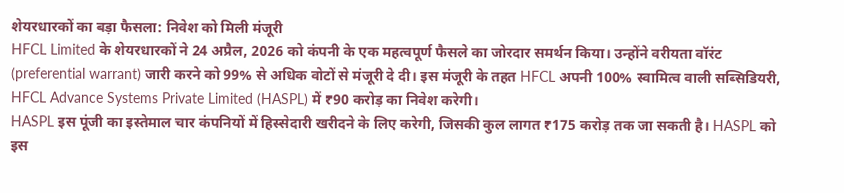शेयरधारकों का बड़ा फैसला: निवेश को मिली मंजूरी
HFCL Limited के शेयरधारकों ने 24 अप्रैल, 2026 को कंपनी के एक महत्वपूर्ण फैसले का जोरदार समर्थन किया। उन्होंने वरीयता वॉरंट (preferential warrant) जारी करने को 99% से अधिक वोटों से मंजूरी दे दी। इस मंजूरी के तहत HFCL अपनी 100% स्वामित्व वाली सब्सिडियरी, HFCL Advance Systems Private Limited (HASPL) में ₹90 करोड़ का निवेश करेगी।
HASPL इस पूंजी का इस्तेमाल चार कंपनियों में हिस्सेदारी खरीदने के लिए करेगी, जिसकी कुल लागत ₹175 करोड़ तक जा सकती है। HASPL को इस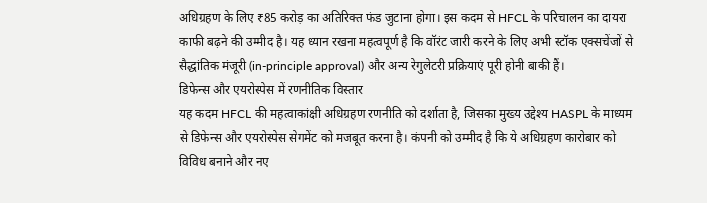अधिग्रहण के लिए ₹85 करोड़ का अतिरिक्त फंड जुटाना होगा। इस कदम से HFCL के परिचालन का दायरा काफी बढ़ने की उम्मीद है। यह ध्यान रखना महत्वपूर्ण है कि वॉरंट जारी करने के लिए अभी स्टॉक एक्सचेंजों से सैद्धांतिक मंजूरी (in-principle approval) और अन्य रेगुलेटरी प्रक्रियाएं पूरी होनी बाकी हैं।
डिफेन्स और एयरोस्पेस में रणनीतिक विस्तार
यह कदम HFCL की महत्वाकांक्षी अधिग्रहण रणनीति को दर्शाता है, जिसका मुख्य उद्देश्य HASPL के माध्यम से डिफेन्स और एयरोस्पेस सेगमेंट को मजबूत करना है। कंपनी को उम्मीद है कि ये अधिग्रहण कारोबार को विविध बनाने और नए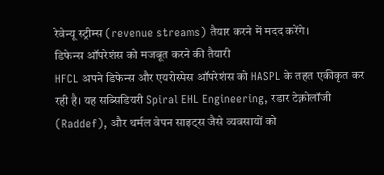रेवेन्यू स्ट्रीम्स (revenue streams) तैयार करने में मदद करेंगे।
डिफेन्स ऑपरेशंस को मजबूत करने की तैयारी
HFCL अपने डिफेन्स और एयरोस्पेस ऑपरेशंस को HASPL के तहत एकीकृत कर रही है। यह सब्सिडियरी Spiral EHL Engineering, रडार टेक्नोलॉजी (Raddef), और थर्मल वेपन साइट्स जैसे व्यवसायों को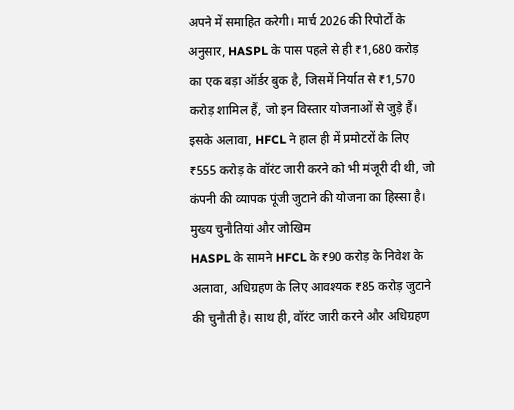अपने में समाहित करेगी। मार्च 2026 की रिपोर्टों के अनुसार, HASPL के पास पहले से ही ₹1,680 करोड़ का एक बड़ा ऑर्डर बुक है, जिसमें निर्यात से ₹1,570 करोड़ शामिल हैं, जो इन विस्तार योजनाओं से जुड़े हैं। इसके अलावा, HFCL ने हाल ही में प्रमोटरों के लिए ₹555 करोड़ के वॉरंट जारी करने को भी मंजूरी दी थी, जो कंपनी की व्यापक पूंजी जुटाने की योजना का हिस्सा है।
मुख्य चुनौतियां और जोखिम
HASPL के सामने HFCL के ₹90 करोड़ के निवेश के अलावा, अधिग्रहण के लिए आवश्यक ₹85 करोड़ जुटाने की चुनौती है। साथ ही, वॉरंट जारी करने और अधिग्रहण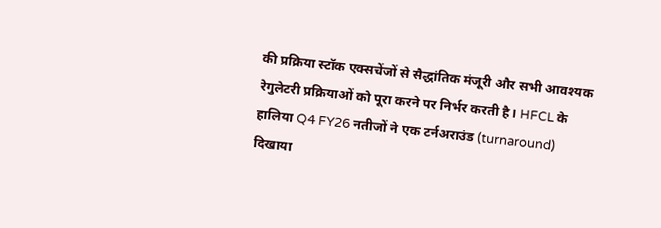की प्रक्रिया स्टॉक एक्सचेंजों से सैद्धांतिक मंजूरी और सभी आवश्यक रेगुलेटरी प्रक्रियाओं को पूरा करने पर निर्भर करती है। HFCL के हालिया Q4 FY26 नतीजों ने एक टर्नअराउंड (turnaround) दिखाया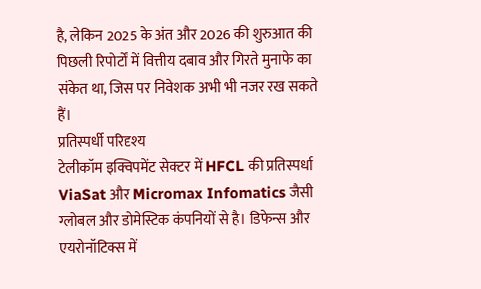है, लेकिन 2025 के अंत और 2026 की शुरुआत की पिछली रिपोर्टों में वित्तीय दबाव और गिरते मुनाफे का संकेत था, जिस पर निवेशक अभी भी नजर रख सकते हैं।
प्रतिस्पर्धी परिदृश्य
टेलीकॉम इक्विपमेंट सेक्टर में HFCL की प्रतिस्पर्धा ViaSat और Micromax Infomatics जैसी ग्लोबल और डोमेस्टिक कंपनियों से है। डिफेन्स और एयरोनॉटिक्स में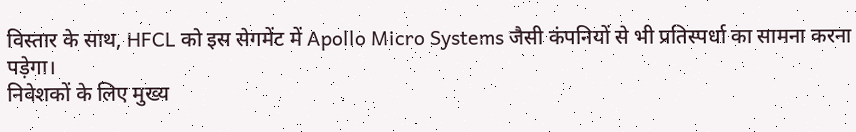विस्तार के साथ, HFCL को इस सेगमेंट में Apollo Micro Systems जैसी कंपनियों से भी प्रतिस्पर्धा का सामना करना पड़ेगा।
निवेशकों के लिए मुख्य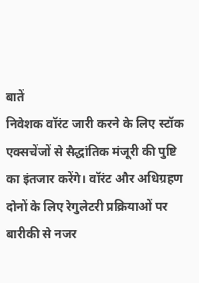बातें
निवेशक वॉरंट जारी करने के लिए स्टॉक एक्सचेंजों से सैद्धांतिक मंजूरी की पुष्टि का इंतजार करेंगे। वॉरंट और अधिग्रहण दोनों के लिए रेगुलेटरी प्रक्रियाओं पर बारीकी से नजर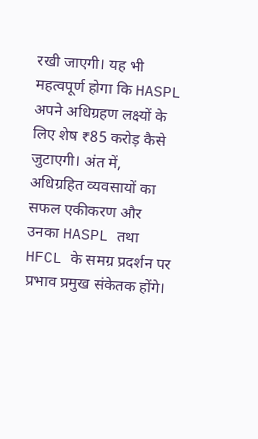रखी जाएगी। यह भी महत्वपूर्ण होगा कि HASPL अपने अधिग्रहण लक्ष्यों के लिए शेष ₹85 करोड़ कैसे जुटाएगी। अंत में, अधिग्रहित व्यवसायों का सफल एकीकरण और उनका HASPL तथा HFCL के समग्र प्रदर्शन पर प्रभाव प्रमुख संकेतक होंगे।